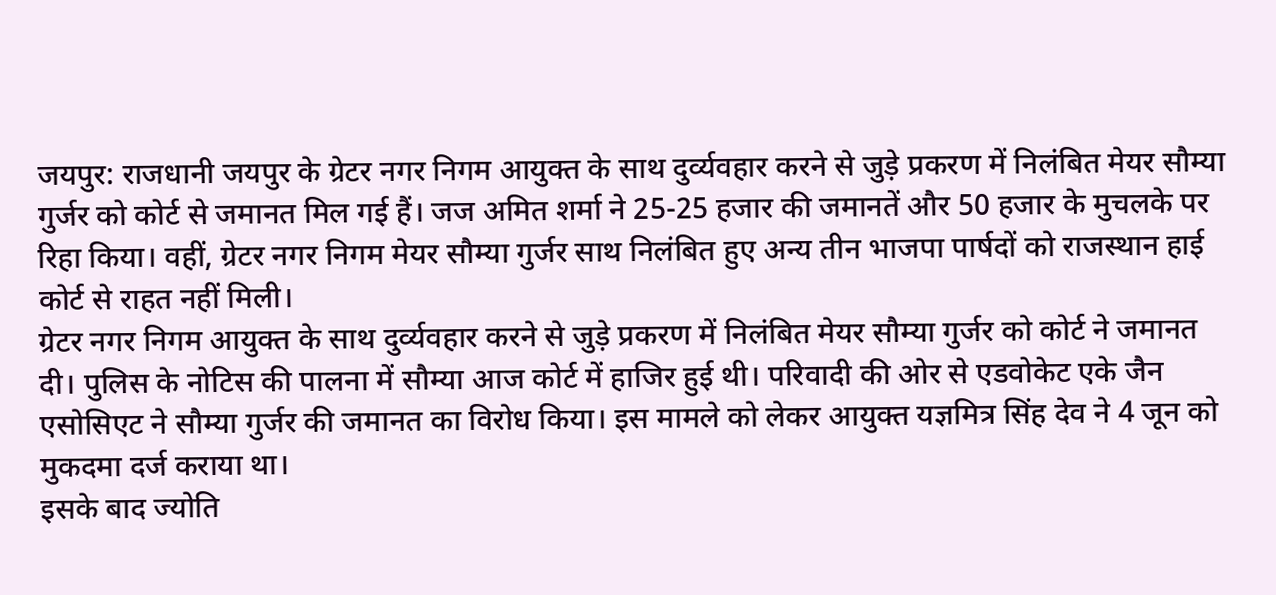जयपुर: राजधानी जयपुर के ग्रेटर नगर निगम आयुक्त के साथ दुर्व्यवहार करने से जुड़े प्रकरण में निलंबित मेयर सौम्या गुर्जर को कोर्ट से जमानत मिल गई हैं। जज अमित शर्मा ने 25-25 हजार की जमानतें और 50 हजार के मुचलके पर रिहा किया। वहीं, ग्रेटर नगर निगम मेयर सौम्या गुर्जर साथ निलंबित हुए अन्य तीन भाजपा पार्षदों को राजस्थान हाई कोर्ट से राहत नहीं मिली।
ग्रेटर नगर निगम आयुक्त के साथ दुर्व्यवहार करने से जुड़े प्रकरण में निलंबित मेयर सौम्या गुर्जर को कोर्ट ने जमानत दी। पुलिस के नोटिस की पालना में सौम्या आज कोर्ट में हाजिर हुई थी। परिवादी की ओर से एडवोकेट एके जैन एसोसिएट ने सौम्या गुर्जर की जमानत का विरोध किया। इस मामले को लेकर आयुक्त यज्ञमित्र सिंह देव ने 4 जून को मुकदमा दर्ज कराया था।
इसके बाद ज्योति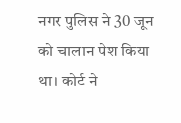नगर पुलिस ने 30 जून को चालान पेश किया था। कोर्ट ने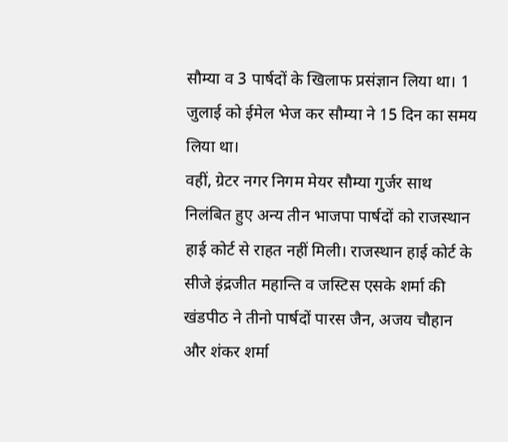सौम्या व 3 पार्षदों के खिलाफ प्रसंज्ञान लिया था। 1 जुलाई को ईमेल भेज कर सौम्या ने 15 दिन का समय लिया था।
वहीं, ग्रेटर नगर निगम मेयर सौम्या गुर्जर साथ निलंबित हुए अन्य तीन भाजपा पार्षदों को राजस्थान हाई कोर्ट से राहत नहीं मिली। राजस्थान हाई कोर्ट के सीजे इंद्रजीत महान्ति व जस्टिस एसके शर्मा की खंडपीठ ने तीनो पार्षदों पारस जैन, अजय चौहान और शंकर शर्मा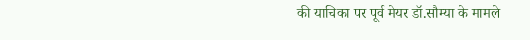की याचिका पर पूर्व मेयर डॉ.सौम्या के मामले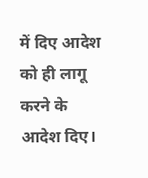में दिए आदेश को ही लागू करने के आदेश दिए।